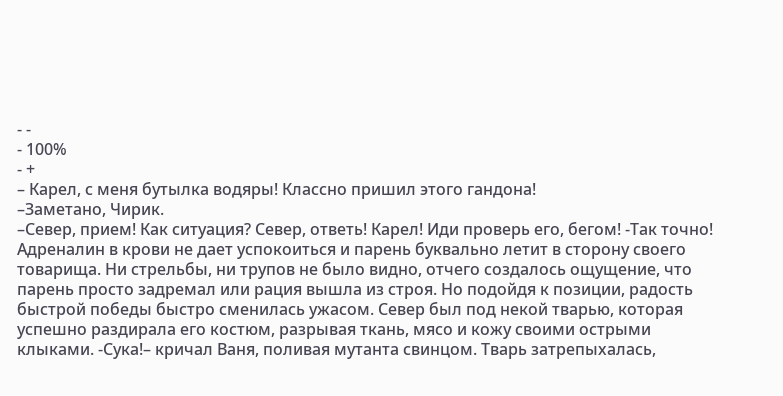- -
- 100%
- +
– Карел, с меня бутылка водяры! Классно пришил этого гандона!
–Заметано, Чирик.
–Север, прием! Как ситуация? Север, ответь! Карел! Иди проверь его, бегом! -Так точно!
Адреналин в крови не дает успокоиться и парень буквально летит в сторону своего товарища. Ни стрельбы, ни трупов не было видно, отчего создалось ощущение, что парень просто задремал или рация вышла из строя. Но подойдя к позиции, радость быстрой победы быстро сменилась ужасом. Север был под некой тварью, которая успешно раздирала его костюм, разрывая ткань, мясо и кожу своими острыми клыками. -Сука!– кричал Ваня, поливая мутанта свинцом. Тварь затрепыхалась,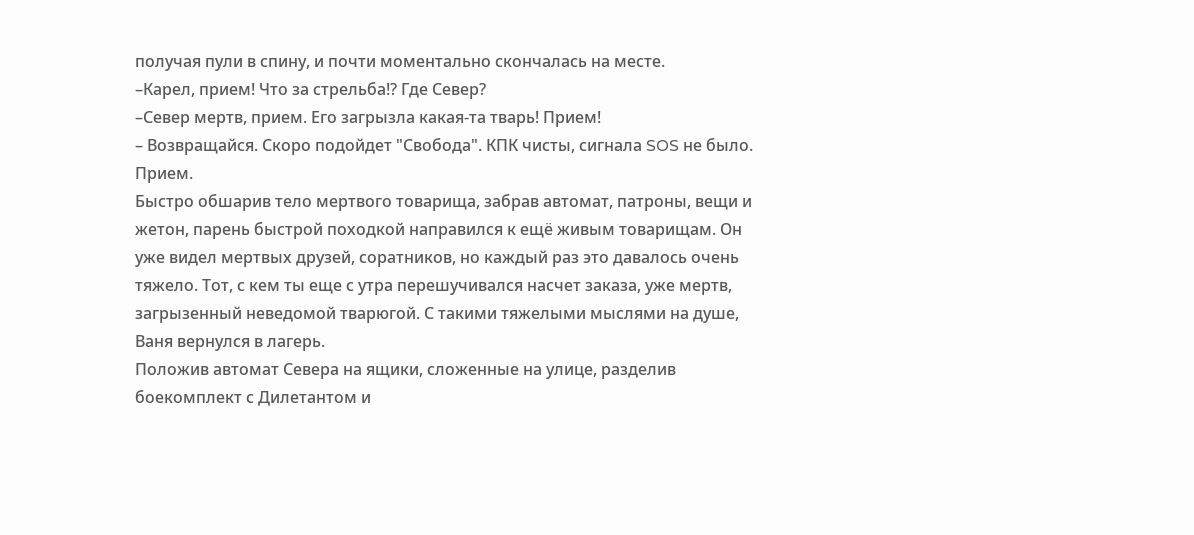получая пули в спину, и почти моментально скончалась на месте.
–Карел, прием! Что за стрельба!? Где Север?
–Север мертв, прием. Его загрызла какая-та тварь! Прием!
– Возвращайся. Скоро подойдет "Свобода". КПК чисты, сигнала SOS не было. Прием.
Быстро обшарив тело мертвого товарища, забрав автомат, патроны, вещи и жетон, парень быстрой походкой направился к ещё живым товарищам. Он уже видел мертвых друзей, соратников, но каждый раз это давалось очень тяжело. Тот, с кем ты еще с утра перешучивался насчет заказа, уже мертв, загрызенный неведомой тварюгой. С такими тяжелыми мыслями на душе, Ваня вернулся в лагерь.
Положив автомат Севера на ящики, сложенные на улице, разделив боекомплект с Дилетантом и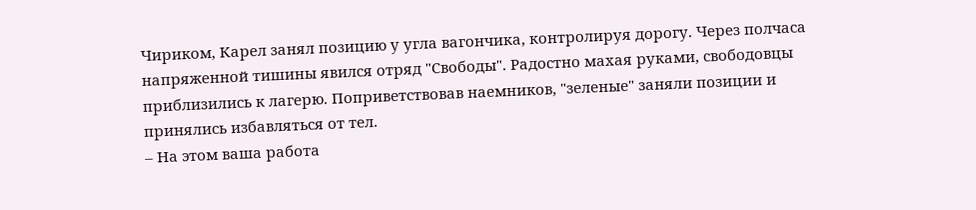Чириком, Карел занял позицию у угла вагончика, контролируя дорогу. Через полчаса напряженной тишины явился отряд "Свободы". Радостно махая руками, свободовцы приблизились к лагерю. Поприветствовав наемников, "зеленые" заняли позиции и принялись избавляться от тел.
– На этом ваша работа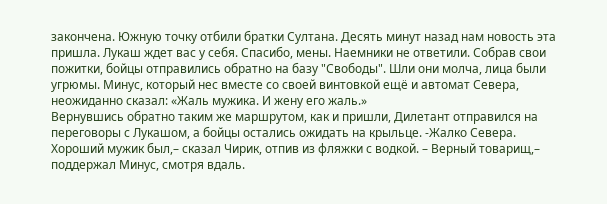закончена. Южную точку отбили братки Султана. Десять минут назад нам новость эта пришла. Лукаш ждет вас у себя. Спасибо, мены. Наемники не ответили. Собрав свои пожитки, бойцы отправились обратно на базу "Свободы". Шли они молча, лица были угрюмы. Минус, который нес вместе со своей винтовкой ещё и автомат Севера, неожиданно сказал: «Жаль мужика. И жену его жаль.»
Вернувшись обратно таким же маршрутом, как и пришли, Дилетант отправился на переговоры с Лукашом, а бойцы остались ожидать на крыльце. -Жалко Севера. Хороший мужик был,– сказал Чирик, отпив из фляжки с водкой. – Верный товарищ,– поддержал Минус, смотря вдаль.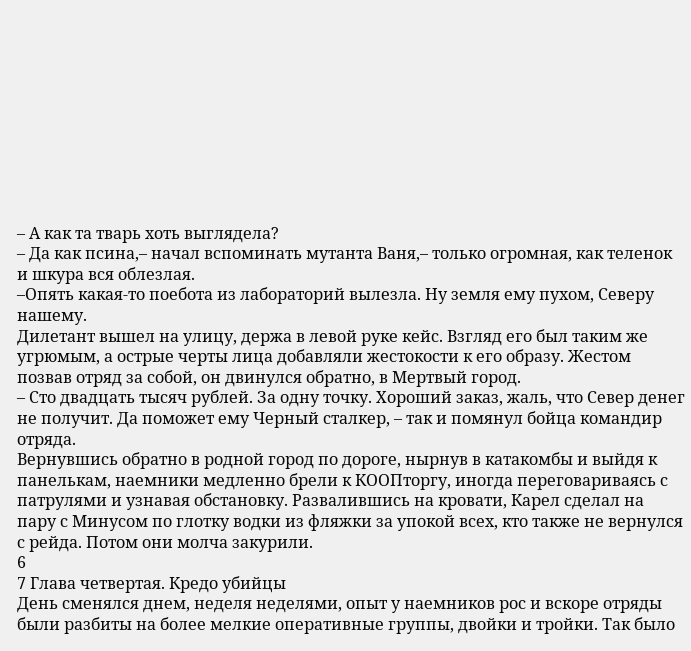– А как та тварь хоть выглядела?
– Да как псина,– начал вспоминать мутанта Ваня,– только огромная, как теленок и шкура вся облезлая.
–Опять какая-то поебота из лабораторий вылезла. Ну земля ему пухом, Северу нашему.
Дилетант вышел на улицу, держа в левой руке кейс. Взгляд его был таким же угрюмым, а острые черты лица добавляли жестокости к его образу. Жестом позвав отряд за собой, он двинулся обратно, в Мертвый город.
– Сто двадцать тысяч рублей. За одну точку. Хороший заказ, жаль, что Север денег не получит. Да поможет ему Черный сталкер, – так и помянул бойца командир отряда.
Вернувшись обратно в родной город по дороге, нырнув в катакомбы и выйдя к панелькам, наемники медленно брели к КООПторгу, иногда переговариваясь с патрулями и узнавая обстановку. Развалившись на кровати, Карел сделал на пару с Минусом по глотку водки из фляжки за упокой всех, кто также не вернулся с рейда. Потом они молча закурили.
6
7 Глава четвертая. Кредо убийцы
День сменялся днем, неделя неделями, опыт у наемников рос и вскоре отряды были разбиты на более мелкие оперативные группы, двойки и тройки. Так было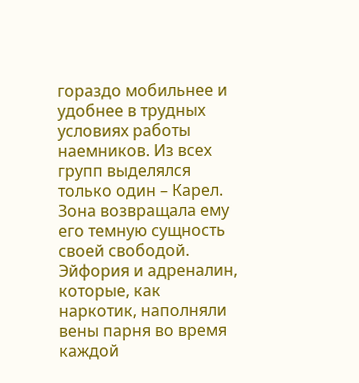гораздо мобильнее и удобнее в трудных условиях работы наемников. Из всех групп выделялся только один – Карел. Зона возвращала ему его темную сущность своей свободой. Эйфория и адреналин, которые, как наркотик, наполняли вены парня во время каждой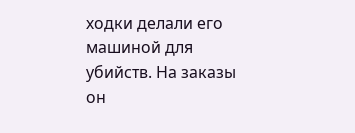ходки делали его машиной для убийств. На заказы он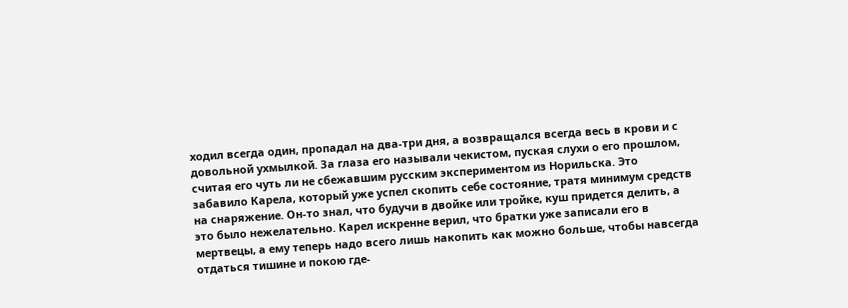ходил всегда один, пропадал на два-три дня, а возвращался всегда весь в крови и с довольной ухмылкой. За глаза его называли чекистом, пуская слухи о его прошлом, считая его чуть ли не сбежавшим русским экспериментом из Норильска. Это забавило Карела, который уже успел скопить себе состояние, тратя минимум средств на снаряжение. Он-то знал, что будучи в двойке или тройке, куш придется делить, а это было нежелательно. Карел искренне верил, что братки уже записали его в мертвецы, а ему теперь надо всего лишь накопить как можно больше, чтобы навсегда отдаться тишине и покою где-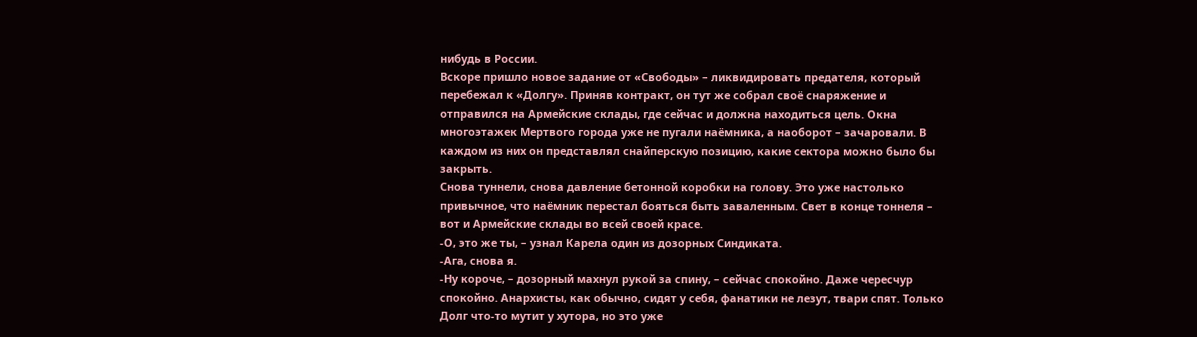нибудь в России.
Вскоре пришло новое задание от «Свободы» – ликвидировать предателя, который перебежал к «Долгу». Приняв контракт, он тут же собрал своё снаряжение и отправился на Армейские склады, где сейчас и должна находиться цель. Окна многоэтажек Мертвого города уже не пугали наёмника, а наоборот – зачаровали. В каждом из них он представлял снайперскую позицию, какие сектора можно было бы закрыть.
Снова туннели, снова давление бетонной коробки на голову. Это уже настолько привычное, что наёмник перестал бояться быть заваленным. Свет в конце тоннеля – вот и Армейские склады во всей своей красе.
-О, это же ты, – узнал Карела один из дозорных Синдиката.
-Ага, снова я.
-Ну короче, – дозорный махнул рукой за спину, – сейчас спокойно. Даже чересчур спокойно. Анархисты, как обычно, сидят у себя, фанатики не лезут, твари спят. Только Долг что-то мутит у хутора, но это уже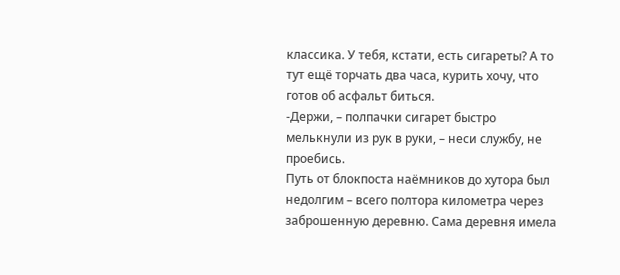классика. У тебя, кстати, есть сигареты? А то тут ещё торчать два часа, курить хочу, что готов об асфальт биться.
-Держи, – полпачки сигарет быстро мелькнули из рук в руки, – неси службу, не проебись.
Путь от блокпоста наёмников до хутора был недолгим – всего полтора километра через заброшенную деревню. Сама деревня имела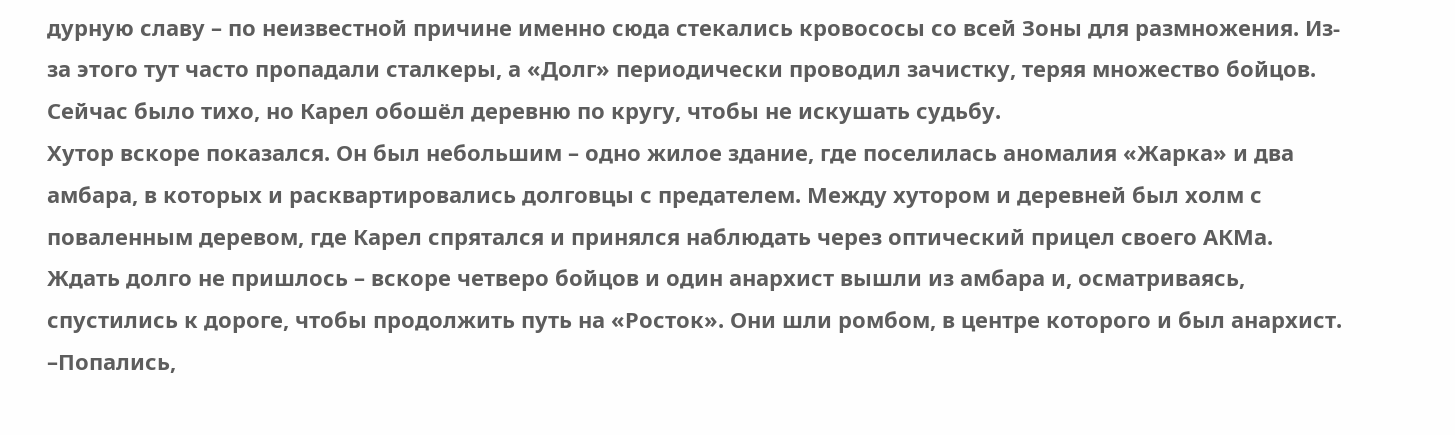дурную славу – по неизвестной причине именно сюда стекались кровососы со всей Зоны для размножения. Из-за этого тут часто пропадали сталкеры, а «Долг» периодически проводил зачистку, теряя множество бойцов. Сейчас было тихо, но Карел обошёл деревню по кругу, чтобы не искушать судьбу.
Хутор вскоре показался. Он был небольшим – одно жилое здание, где поселилась аномалия «Жарка» и два амбара, в которых и расквартировались долговцы с предателем. Между хутором и деревней был холм с поваленным деревом, где Карел спрятался и принялся наблюдать через оптический прицел своего АКМа.
Ждать долго не пришлось – вскоре четверо бойцов и один анархист вышли из амбара и, осматриваясь, спустились к дороге, чтобы продолжить путь на «Росток». Они шли ромбом, в центре которого и был анархист.
–Попались,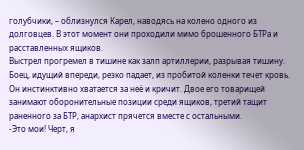голубчики, – облизнулся Карел, наводясь на колено одного из долговцев. В этот момент они проходили мимо брошенного БТРа и расставленных ящиков.
Выстрел прогремел в тишине как залп артиллерии, разрывая тишину. Боец, идущий впереди, резко падает, из пробитой коленки течет кровь. Он инстинктивно хватается за неё и кричит. Двое его товарищей занимают оборонительные позиции среди ящиков, третий тащит раненного за БТР, анархист прячется вместе с остальными.
-Это мои! Черт, я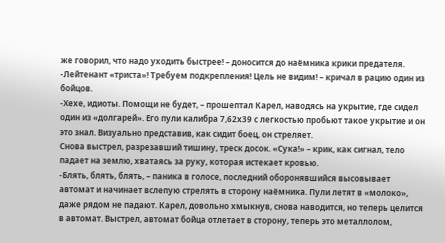же говорил, что надо уходить быстрее! – доносится до наёмника крики предателя.
-Лейтенант «триста»! Требуем подкрепления! Цель не видим! – кричал в рацию один из бойцов.
-Хехе, идиоты. Помощи не будет, – прошептал Карел, наводясь на укрытие, где сидел один из «долгарей». Его пули калибра 7,62х39 с легкостью пробьют такое укрытие и он это знал. Визуально представив, как сидит боец, он стреляет.
Снова выстрел, разрезавший тишину, треск досок. «Сука!» – крик, как сигнал, тело падает на землю, хватаясь за руку, которая истекает кровью.
-Блять, блять, блять, – паника в голосе, последний оборонявшийся высовывает автомат и начинает вслепую стрелять в сторону наёмника. Пули летят в «молоко», даже рядом не падают. Карел, довольно хмыкнув, снова наводится, но теперь целится в автомат. Выстрел, автомат бойца отлетает в сторону, теперь это металлолом,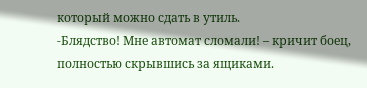который можно сдать в утиль.
-Блядство! Мне автомат сломали! – кричит боец, полностью скрывшись за ящиками.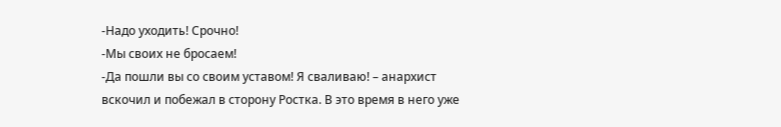-Надо уходить! Срочно!
-Мы своих не бросаем!
-Да пошли вы со своим уставом! Я сваливаю! – анархист вскочил и побежал в сторону Ростка. В это время в него уже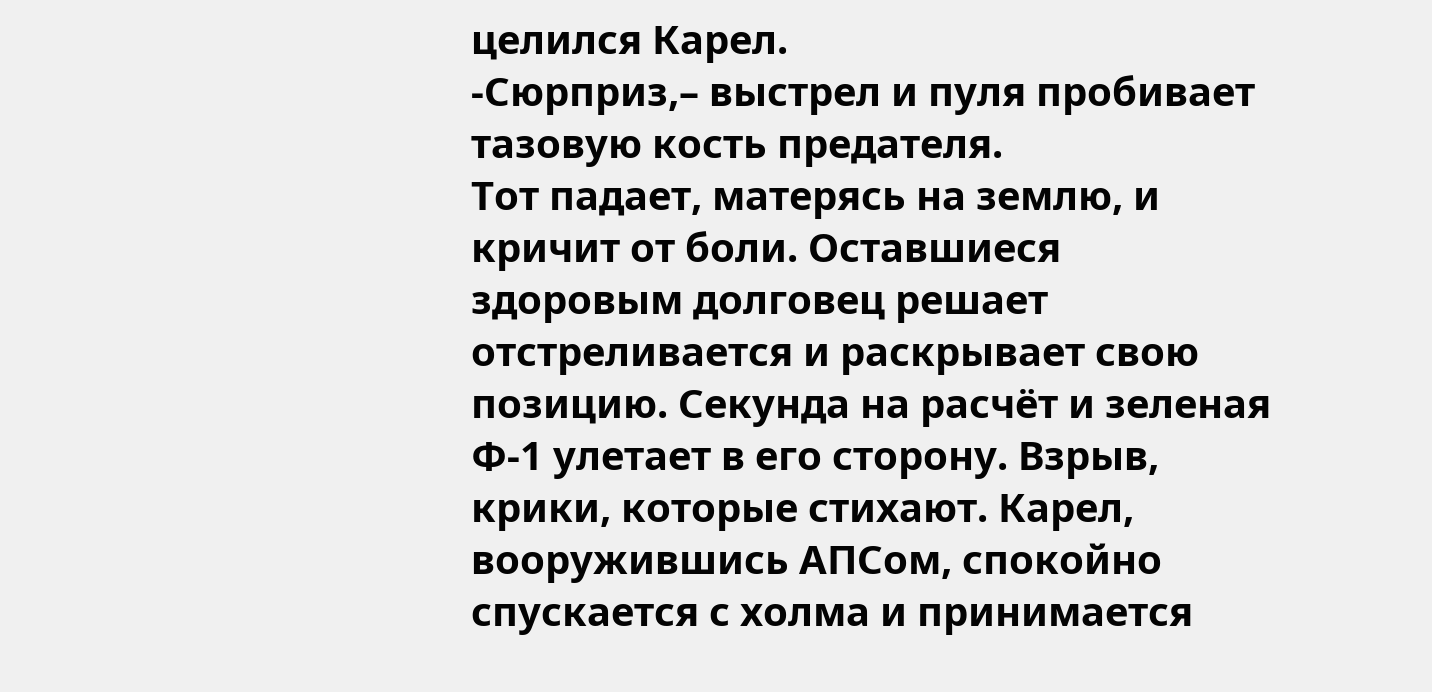целился Карел.
-Сюрприз,– выстрел и пуля пробивает тазовую кость предателя.
Тот падает, матерясь на землю, и кричит от боли. Оставшиеся здоровым долговец решает отстреливается и раскрывает свою позицию. Секунда на расчёт и зеленая Ф-1 улетает в его сторону. Взрыв, крики, которые стихают. Карел, вооружившись АПСом, спокойно спускается с холма и принимается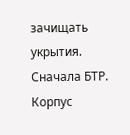зачищать укрытия. Сначала БТР. Корпус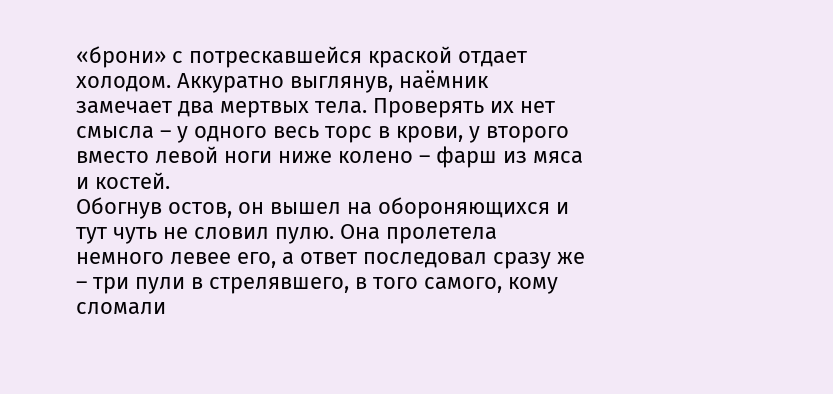«брони» с потрескавшейся краской отдает холодом. Аккуратно выглянув, наёмник замечает два мертвых тела. Проверять их нет смысла – у одного весь торс в крови, у второго вместо левой ноги ниже колено – фарш из мяса и костей.
Обогнув остов, он вышел на обороняющихся и тут чуть не словил пулю. Она пролетела немного левее его, а ответ последовал сразу же – три пули в стрелявшего, в того самого, кому сломали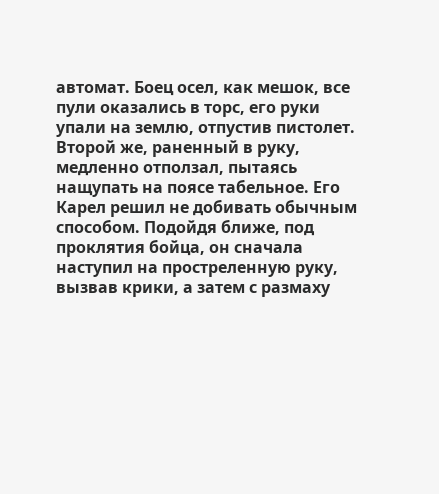автомат. Боец осел, как мешок, все пули оказались в торс, его руки упали на землю, отпустив пистолет. Второй же, раненный в руку, медленно отползал, пытаясь нащупать на поясе табельное. Его Карел решил не добивать обычным способом. Подойдя ближе, под проклятия бойца, он сначала наступил на простреленную руку, вызвав крики, а затем с размаху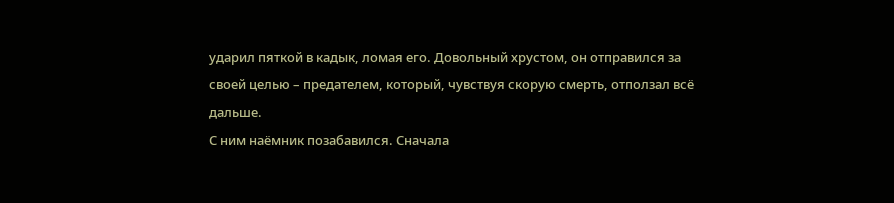ударил пяткой в кадык, ломая его. Довольный хрустом, он отправился за своей целью – предателем, который, чувствуя скорую смерть, отползал всё дальше.
С ним наёмник позабавился. Сначала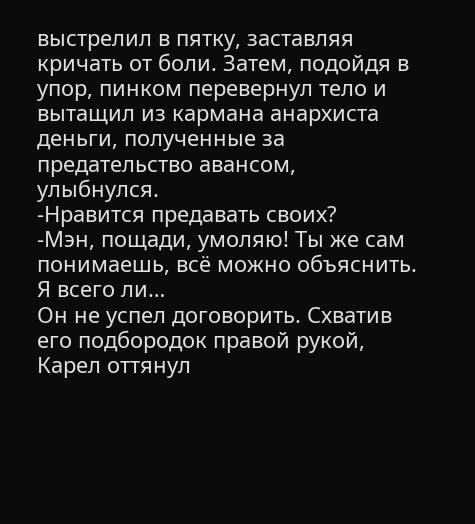выстрелил в пятку, заставляя кричать от боли. Затем, подойдя в упор, пинком перевернул тело и вытащил из кармана анархиста деньги, полученные за предательство авансом, улыбнулся.
-Нравится предавать своих?
-Мэн, пощади, умоляю! Ты же сам понимаешь, всё можно объяснить. Я всего ли…
Он не успел договорить. Схватив его подбородок правой рукой, Карел оттянул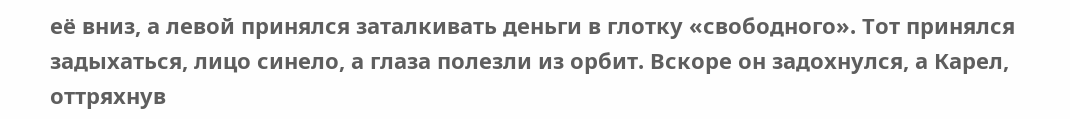её вниз, а левой принялся заталкивать деньги в глотку «свободного». Тот принялся задыхаться, лицо синело, а глаза полезли из орбит. Вскоре он задохнулся, а Карел, оттряхнув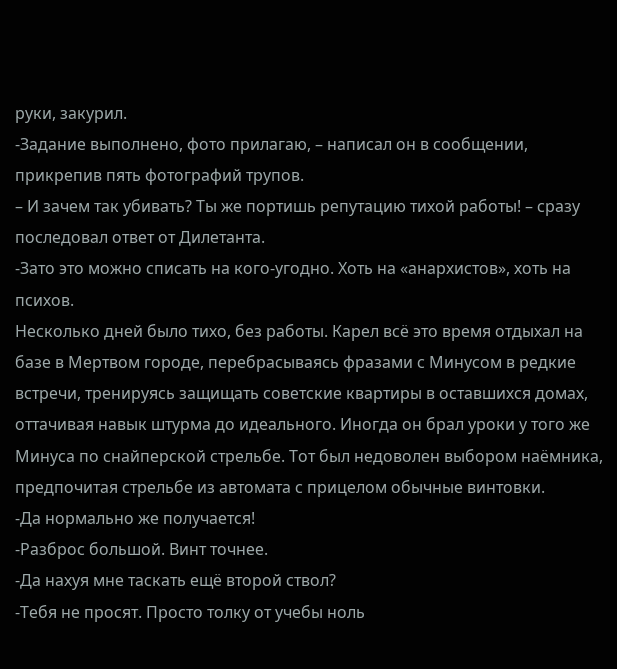руки, закурил.
-Задание выполнено, фото прилагаю, – написал он в сообщении, прикрепив пять фотографий трупов.
– И зачем так убивать? Ты же портишь репутацию тихой работы! – сразу последовал ответ от Дилетанта.
-Зато это можно списать на кого-угодно. Хоть на «анархистов», хоть на психов.
Несколько дней было тихо, без работы. Карел всё это время отдыхал на базе в Мертвом городе, перебрасываясь фразами с Минусом в редкие встречи, тренируясь защищать советские квартиры в оставшихся домах, оттачивая навык штурма до идеального. Иногда он брал уроки у того же Минуса по снайперской стрельбе. Тот был недоволен выбором наёмника, предпочитая стрельбе из автомата с прицелом обычные винтовки.
-Да нормально же получается!
-Разброс большой. Винт точнее.
-Да нахуя мне таскать ещё второй ствол?
-Тебя не просят. Просто толку от учебы ноль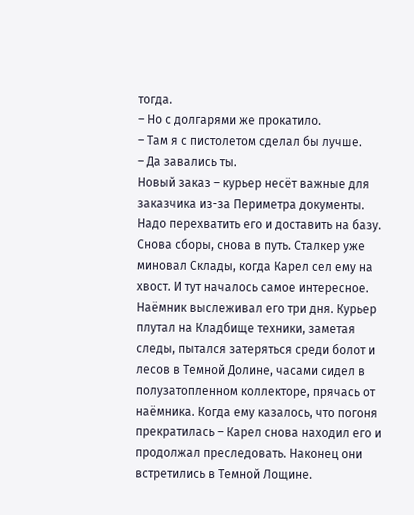тогда.
– Но с долгарями же прокатило.
– Там я с пистолетом сделал бы лучше.
– Да завались ты.
Новый заказ – курьер несёт важные для заказчика из-за Периметра документы. Надо перехватить его и доставить на базу. Снова сборы, снова в путь. Сталкер уже миновал Склады, когда Карел сел ему на хвост. И тут началось самое интересное.
Наёмник выслеживал его три дня. Курьер плутал на Кладбище техники, заметая следы, пытался затеряться среди болот и лесов в Темной Долине, часами сидел в полузатопленном коллекторе, прячась от наёмника. Когда ему казалось, что погоня прекратилась – Карел снова находил его и продолжал преследовать. Наконец они встретились в Темной Лощине.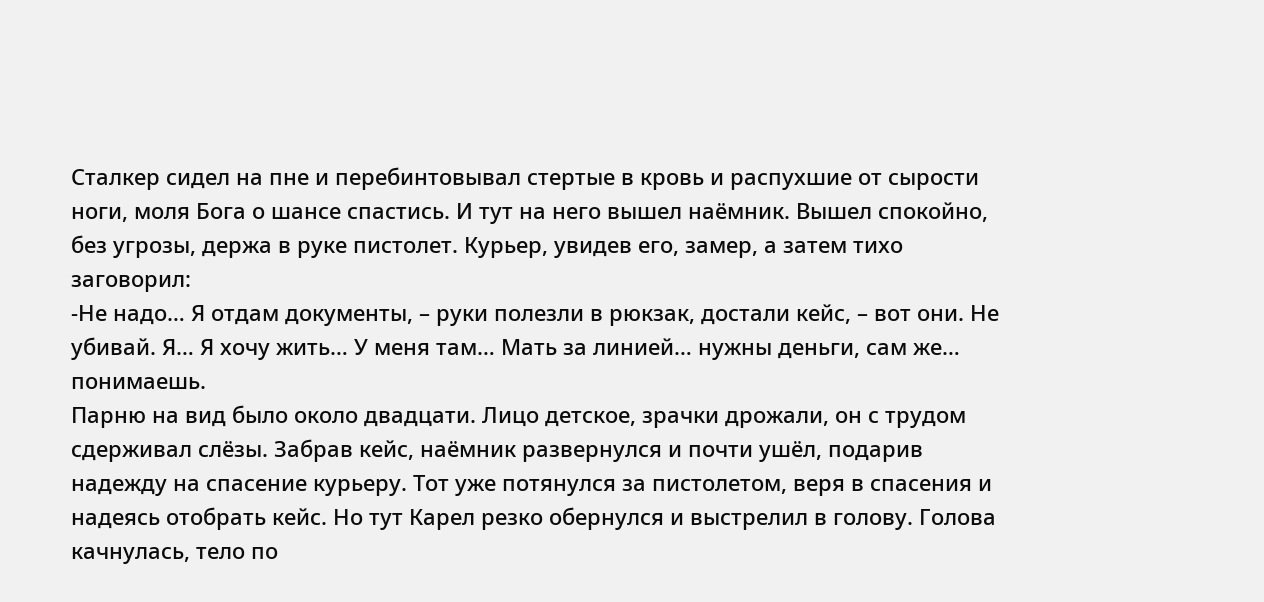Сталкер сидел на пне и перебинтовывал стертые в кровь и распухшие от сырости ноги, моля Бога о шансе спастись. И тут на него вышел наёмник. Вышел спокойно, без угрозы, держа в руке пистолет. Курьер, увидев его, замер, а затем тихо заговорил:
-Не надо… Я отдам документы, – руки полезли в рюкзак, достали кейс, – вот они. Не убивай. Я… Я хочу жить… У меня там… Мать за линией… нужны деньги, сам же… понимаешь.
Парню на вид было около двадцати. Лицо детское, зрачки дрожали, он с трудом сдерживал слёзы. Забрав кейс, наёмник развернулся и почти ушёл, подарив надежду на спасение курьеру. Тот уже потянулся за пистолетом, веря в спасения и надеясь отобрать кейс. Но тут Карел резко обернулся и выстрелил в голову. Голова качнулась, тело по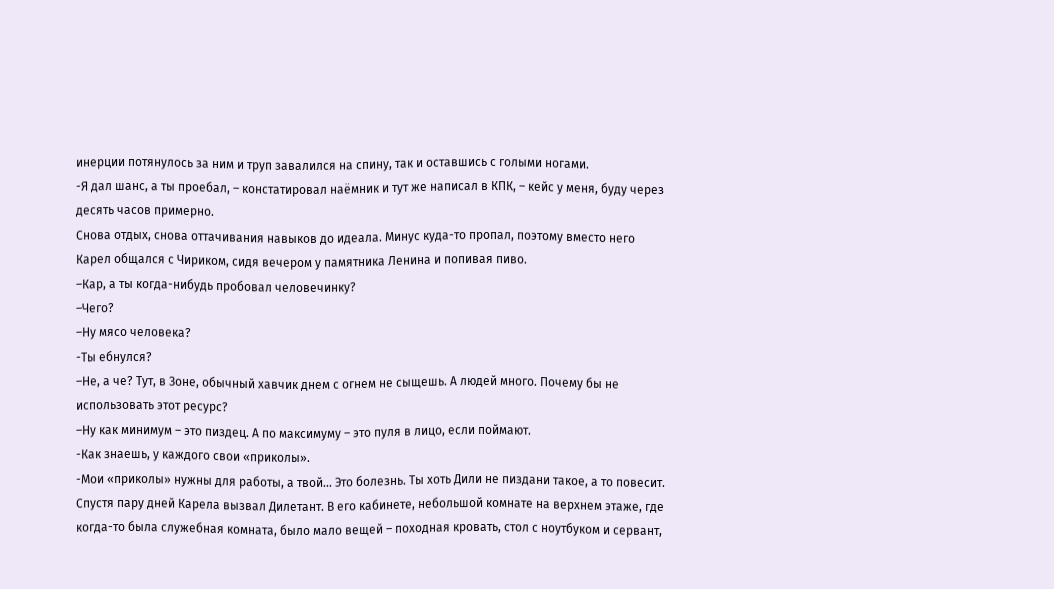инерции потянулось за ним и труп завалился на спину, так и оставшись с голыми ногами.
-Я дал шанс, а ты проебал, – констатировал наёмник и тут же написал в КПК, – кейс у меня, буду через десять часов примерно.
Снова отдых, снова оттачивания навыков до идеала. Минус куда-то пропал, поэтому вместо него Карел общался с Чириком, сидя вечером у памятника Ленина и попивая пиво.
–Кар, а ты когда-нибудь пробовал человечинку?
–Чего?
–Ну мясо человека?
-Ты ебнулся?
–Не, а че? Тут, в Зоне, обычный хавчик днем с огнем не сыщешь. А людей много. Почему бы не использовать этот ресурс?
–Ну как минимум – это пиздец. А по максимуму – это пуля в лицо, если поймают.
-Как знаешь, у каждого свои «приколы».
-Мои «приколы» нужны для работы, а твой… Это болезнь. Ты хоть Дили не пиздани такое, а то повесит.
Спустя пару дней Карела вызвал Дилетант. В его кабинете, небольшой комнате на верхнем этаже, где когда-то была служебная комната, было мало вещей – походная кровать, стол с ноутбуком и сервант,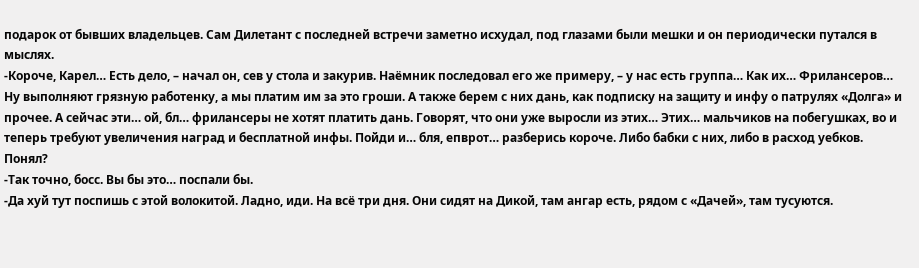подарок от бывших владельцев. Сам Дилетант с последней встречи заметно исхудал, под глазами были мешки и он периодически путался в мыслях.
-Короче, Карел… Есть дело, – начал он, сев у стола и закурив. Наёмник последовал его же примеру, – у нас есть группа… Как их… Фрилансеров… Ну выполняют грязную работенку, а мы платим им за это гроши. А также берем с них дань, как подписку на защиту и инфу о патрулях «Долга» и прочее. А сейчас эти… ой, бл… фрилансеры не хотят платить дань. Говорят, что они уже выросли из этих… Этих… мальчиков на побегушках, во и теперь требуют увеличения наград и бесплатной инфы. Пойди и… бля, епврот… разберись короче. Либо бабки с них, либо в расход уебков. Понял?
-Так точно, босс. Вы бы это… поспали бы.
-Да хуй тут поспишь с этой волокитой. Ладно, иди. На всё три дня. Они сидят на Дикой, там ангар есть, рядом с «Дачей», там тусуются.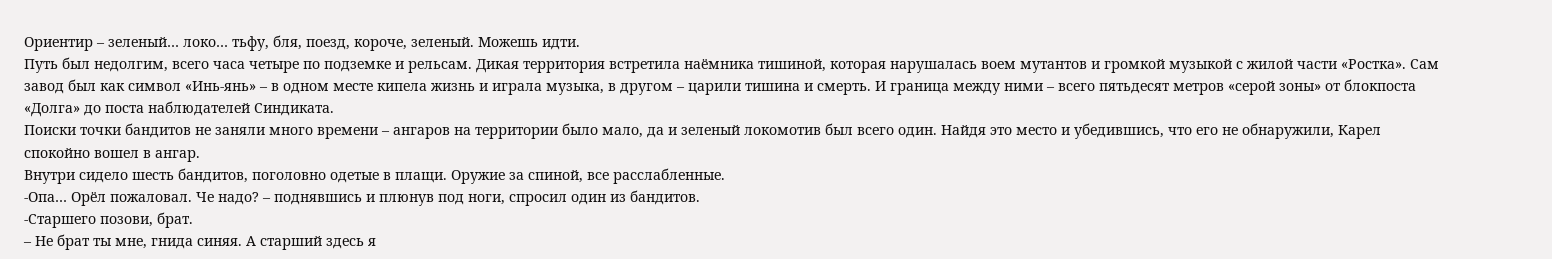Ориентир – зеленый… локо… тьфу, бля, поезд, короче, зеленый. Можешь идти.
Путь был недолгим, всего часа четыре по подземке и рельсам. Дикая территория встретила наёмника тишиной, которая нарушалась воем мутантов и громкой музыкой с жилой части «Ростка». Сам завод был как символ «Инь-янь» – в одном месте кипела жизнь и играла музыка, в другом – царили тишина и смерть. И граница между ними – всего пятьдесят метров «серой зоны» от блокпоста «Долга» до поста наблюдателей Синдиката.
Поиски точки бандитов не заняли много времени – ангаров на территории было мало, да и зеленый локомотив был всего один. Найдя это место и убедившись, что его не обнаружили, Карел спокойно вошел в ангар.
Внутри сидело шесть бандитов, поголовно одетые в плащи. Оружие за спиной, все расслабленные.
-Опа… Орёл пожаловал. Че надо? – поднявшись и плюнув под ноги, спросил один из бандитов.
-Старшего позови, брат.
– Не брат ты мне, гнида синяя. А старший здесь я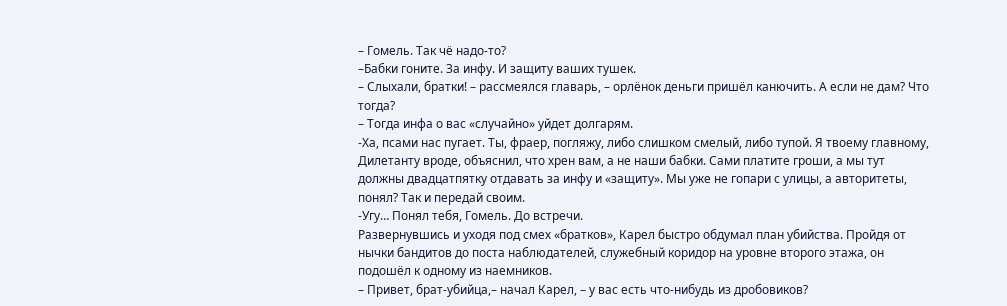– Гомель. Так чё надо-то?
–Бабки гоните. За инфу. И защиту ваших тушек.
– Слыхали, братки! – рассмеялся главарь, – орлёнок деньги пришёл канючить. А если не дам? Что тогда?
– Тогда инфа о вас «случайно» уйдет долгарям.
-Ха, псами нас пугает. Ты, фраер, погляжу, либо слишком смелый, либо тупой. Я твоему главному, Дилетанту вроде, объяснил, что хрен вам, а не наши бабки. Сами платите гроши, а мы тут должны двадцатпятку отдавать за инфу и «защиту». Мы уже не гопари с улицы, а авторитеты, понял? Так и передай своим.
-Угу… Понял тебя, Гомель. До встречи.
Развернувшись и уходя под смех «братков», Карел быстро обдумал план убийства. Пройдя от нычки бандитов до поста наблюдателей, служебный коридор на уровне второго этажа, он подошёл к одному из наемников.
– Привет, брат-убийца,– начал Карел, – у вас есть что-нибудь из дробовиков?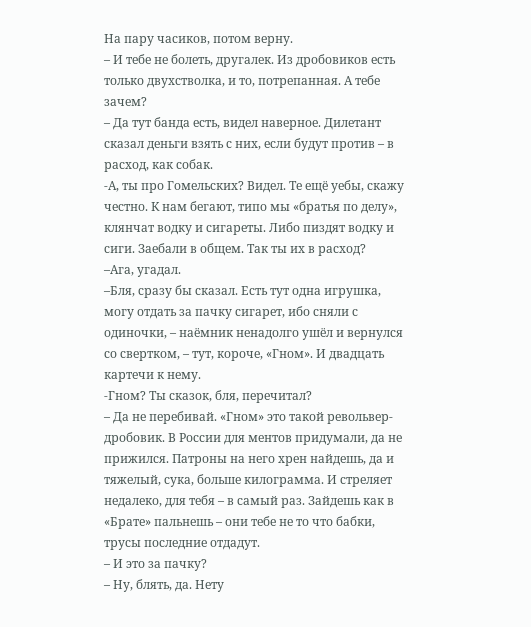На пару часиков, потом верну.
– И тебе не болеть, другалек. Из дробовиков есть только двухстволка, и то, потрепанная. А тебе зачем?
– Да тут банда есть, видел наверное. Дилетант сказал деньги взять с них, если будут против – в расход, как собак.
-А, ты про Гомельских? Видел. Те ещё уебы, скажу честно. К нам бегают, типо мы «братья по делу», клянчат водку и сигареты. Либо пиздят водку и сиги. Заебали в общем. Так ты их в расход?
–Ага, угадал.
–Бля, сразу бы сказал. Есть тут одна игрушка, могу отдать за пачку сигарет, ибо сняли с одиночки, – наёмник ненадолго ушёл и вернулся со свертком, – тут, короче, «Гном». И двадцать картечи к нему.
-Гном? Ты сказок, бля, перечитал?
– Да не перебивай. «Гном» это такой револьвер-дробовик. В России для ментов придумали, да не прижился. Патроны на него хрен найдешь, да и тяжелый, сука, больше килограмма. И стреляет недалеко, для тебя – в самый раз. Зайдешь как в «Брате» пальнешь – они тебе не то что бабки, трусы последние отдадут.
– И это за пачку?
– Ну, блять, да. Нету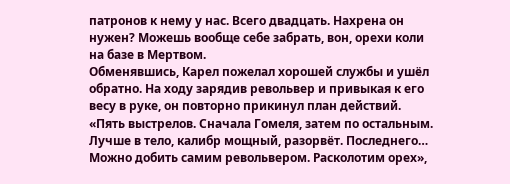патронов к нему у нас. Всего двадцать. Нахрена он нужен? Можешь вообще себе забрать, вон, орехи коли на базе в Мертвом.
Обменявшись, Карел пожелал хорошей службы и ушёл обратно. На ходу зарядив револьвер и привыкая к его весу в руке, он повторно прикинул план действий. «Пять выстрелов. Сначала Гомеля, затем по остальным. Лучше в тело, калибр мощный, разорвёт. Последнего… Можно добить самим револьвером. Расколотим орех»,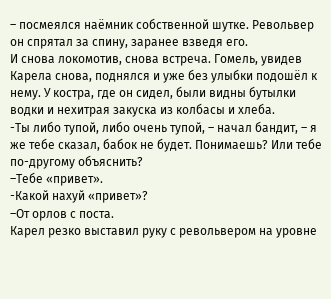– посмеялся наёмник собственной шутке. Револьвер он спрятал за спину, заранее взведя его.
И снова локомотив, снова встреча. Гомель, увидев Карела снова, поднялся и уже без улыбки подошёл к нему. У костра, где он сидел, были видны бутылки водки и нехитрая закуска из колбасы и хлеба.
-Ты либо тупой, либо очень тупой, – начал бандит, – я же тебе сказал, бабок не будет. Понимаешь? Или тебе по-другому объяснить?
–Тебе «привет».
-Какой нахуй «привет»?
–От орлов с поста.
Карел резко выставил руку с револьвером на уровне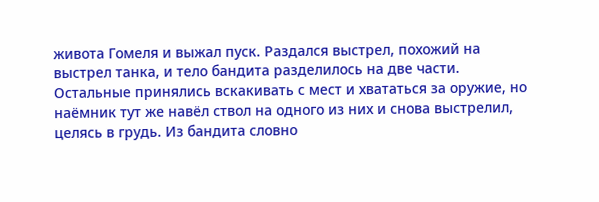живота Гомеля и выжал пуск. Раздался выстрел, похожий на выстрел танка, и тело бандита разделилось на две части. Остальные принялись вскакивать с мест и хвататься за оружие, но наёмник тут же навёл ствол на одного из них и снова выстрелил, целясь в грудь. Из бандита словно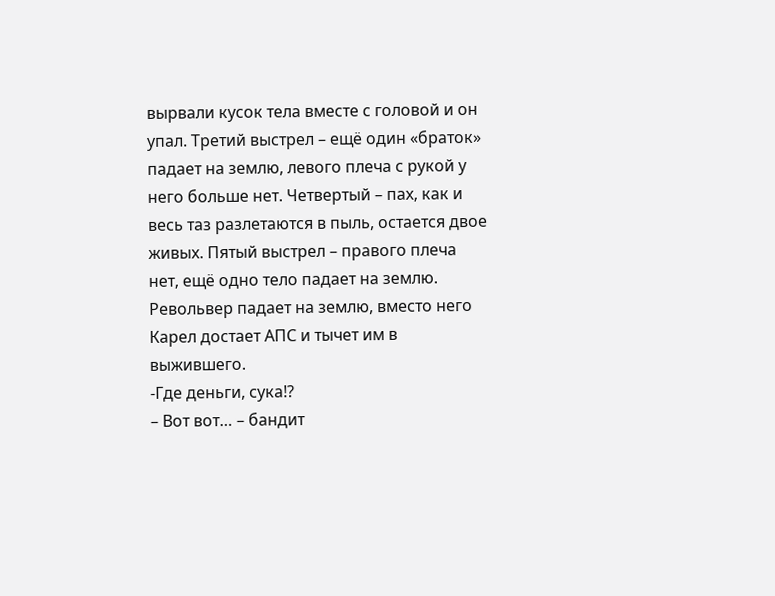вырвали кусок тела вместе с головой и он упал. Третий выстрел – ещё один «браток» падает на землю, левого плеча с рукой у него больше нет. Четвертый – пах, как и весь таз разлетаются в пыль, остается двое живых. Пятый выстрел – правого плеча нет, ещё одно тело падает на землю.
Револьвер падает на землю, вместо него Карел достает АПС и тычет им в выжившего.
-Где деньги, сука!?
– Вот вот… – бандит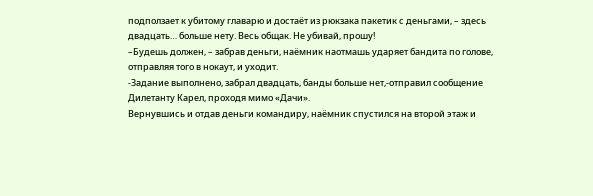подползает к убитому главарю и достаёт из рюкзака пакетик с деньгами, – здесь двадцать… больше нету. Весь общак. Не убивай, прошу!
–Будешь должен, – забрав деньги, наёмник наотмашь ударяет бандита по голове, отправляя того в нокаут, и уходит.
-Задание выполнено, забрал двадцать, банды больше нет,-отправил сообщение Дилетанту Карел, проходя мимо «Дачи».
Вернувшись и отдав деньги командиру, наёмник спустился на второй этаж и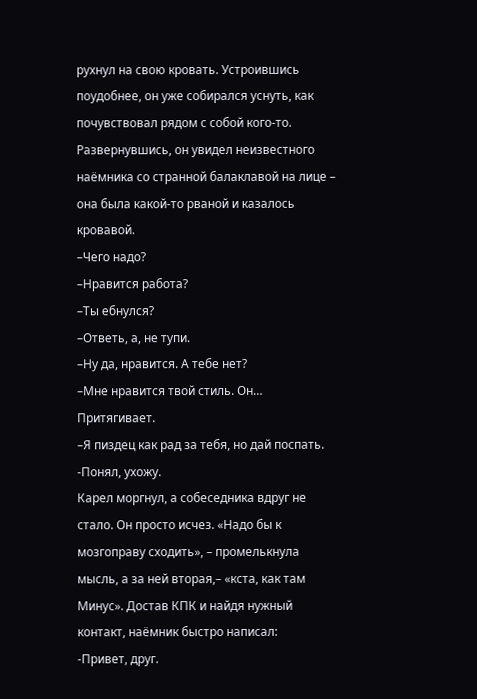рухнул на свою кровать. Устроившись поудобнее, он уже собирался уснуть, как почувствовал рядом с собой кого-то. Развернувшись, он увидел неизвестного наёмника со странной балаклавой на лице – она была какой-то рваной и казалось кровавой.
–Чего надо?
–Нравится работа?
–Ты ебнулся?
–Ответь, а, не тупи.
–Ну да, нравится. А тебе нет?
–Мне нравится твой стиль. Он… Притягивает.
–Я пиздец как рад за тебя, но дай поспать.
-Понял, ухожу.
Карел моргнул, а собеседника вдруг не стало. Он просто исчез. «Надо бы к мозгоправу сходить», – промелькнула мысль, а за ней вторая,– «кста, как там Минус». Достав КПК и найдя нужный контакт, наёмник быстро написал:
-Привет, друг.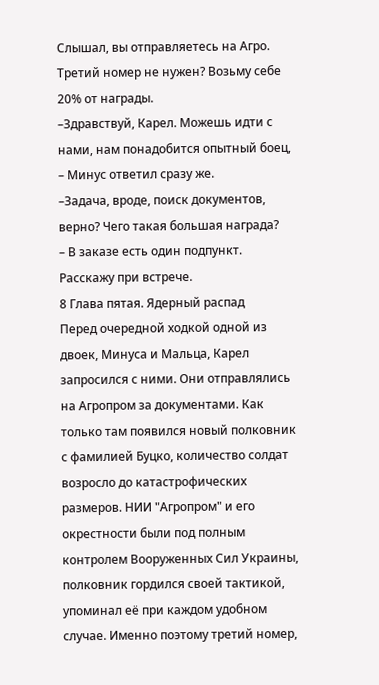Слышал, вы отправляетесь на Агро. Третий номер не нужен? Возьму себе 20% от награды.
–Здравствуй, Карел. Можешь идти с нами, нам понадобится опытный боец, – Минус ответил сразу же.
–Задача, вроде, поиск документов, верно? Чего такая большая награда?
– В заказе есть один подпункт. Расскажу при встрече.
8 Глава пятая. Ядерный распад
Перед очередной ходкой одной из двоек, Минуса и Мальца, Карел запросился с ними. Они отправлялись на Агропром за документами. Как только там появился новый полковник с фамилией Буцко, количество солдат возросло до катастрофических размеров. НИИ "Агропром" и его окрестности были под полным контролем Вооруженных Сил Украины, полковник гордился своей тактикой, упоминал её при каждом удобном случае. Именно поэтому третий номер,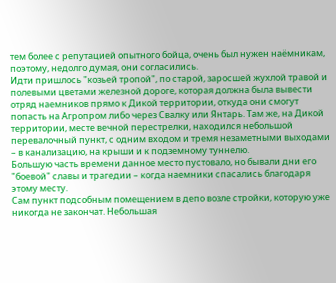тем более с репутацией опытного бойца, очень был нужен наёмникам, поэтому, недолго думая, они согласились.
Идти пришлось "козьей тропой", по старой, заросшей жухлой травой и полевыми цветами железной дороге, которая должна была вывести отряд наемников прямо к Дикой территории, откуда они смогут попасть на Агропром либо через Свалку или Янтарь. Там же, на Дикой территории, месте вечной перестрелки, находился небольшой перевалочный пункт, с одним входом и тремя незаметными выходами – в канализацию, на крыши и к подземному туннелю.
Большую часть времени данное место пустовало, но бывали дни его "боевой" славы и трагедии – когда наемники спасались благодаря этому месту.
Сам пункт подсобным помещением в депо возле стройки, которую уже никогда не закончат. Небольшая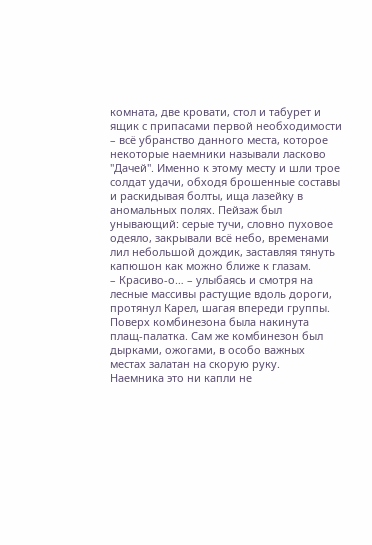комната, две кровати, стол и табурет и ящик с припасами первой необходимости – всё убранство данного места, которое некоторые наемники называли ласково "Дачей". Именно к этому месту и шли трое солдат удачи, обходя брошенные составы и раскидывая болты, ища лазейку в аномальных полях. Пейзаж был унывающий: серые тучи, словно пуховое одеяло, закрывали всё небо, временами лил небольшой дождик, заставляя тянуть капюшон как можно ближе к глазам.
– Красиво-о… – улыбаясь и смотря на лесные массивы растущие вдоль дороги, протянул Карел, шагая впереди группы. Поверх комбинезона была накинута плащ-палатка. Сам же комбинезон был дырками, ожогами, в особо важных местах залатан на скорую руку.
Наемника это ни капли не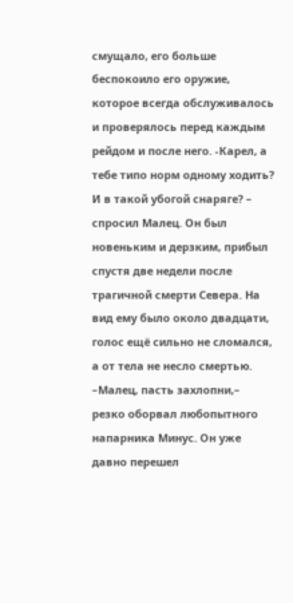смущало, его больше беспокоило его оружие, которое всегда обслуживалось и проверялось перед каждым рейдом и после него. -Карел, а тебе типо норм одному ходить? И в такой убогой снаряге? – спросил Малец. Он был новеньким и дерзким, прибыл спустя две недели после трагичной смерти Севера. На вид ему было около двадцати, голос ещё сильно не сломался, а от тела не несло смертью.
–Малец, пасть захлопни,– резко оборвал любопытного напарника Минус. Он уже давно перешел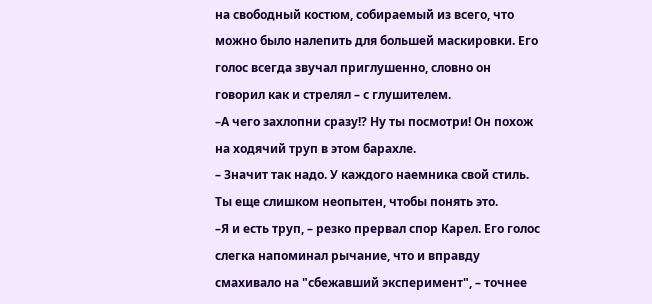на свободный костюм, собираемый из всего, что можно было налепить для большей маскировки. Его голос всегда звучал приглушенно, словно он говорил как и стрелял – с глушителем.
–А чего захлопни сразу!? Ну ты посмотри! Он похож на ходячий труп в этом барахле.
– Значит так надо. У каждого наемника свой стиль. Ты еще слишком неопытен, чтобы понять это.
–Я и есть труп, – резко прервал спор Карел. Его голос слегка напоминал рычание, что и вправду смахивало на "сбежавший эксперимент", – точнее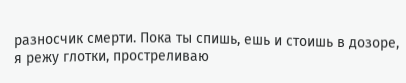разносчик смерти. Пока ты спишь, ешь и стоишь в дозоре, я режу глотки, простреливаю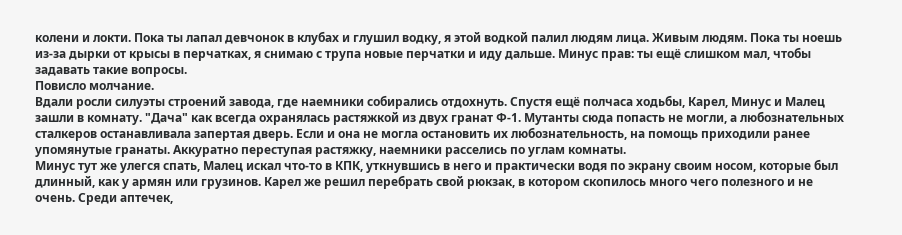колени и локти. Пока ты лапал девчонок в клубах и глушил водку, я этой водкой палил людям лица. Живым людям. Пока ты ноешь из-за дырки от крысы в перчатках, я снимаю с трупа новые перчатки и иду дальше. Минус прав: ты ещё слишком мал, чтобы задавать такие вопросы.
Повисло молчание.
Вдали росли силуэты строений завода, где наемники собирались отдохнуть. Спустя ещё полчаса ходьбы, Карел, Минус и Малец зашли в комнату. "Дача" как всегда охранялась растяжкой из двух гранат Ф-1. Мутанты сюда попасть не могли, а любознательных сталкеров останавливала запертая дверь. Если и она не могла остановить их любознательность, на помощь приходили ранее упомянутые гранаты. Аккуратно переступая растяжку, наемники расселись по углам комнаты.
Минус тут же улегся спать, Малец искал что-то в КПК, уткнувшись в него и практически водя по экрану своим носом, которые был длинный, как у армян или грузинов. Карел же решил перебрать свой рюкзак, в котором скопилось много чего полезного и не очень. Среди аптечек,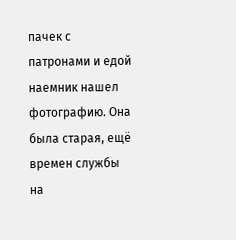пачек с патронами и едой наемник нашел фотографию. Она была старая, ещё времен службы на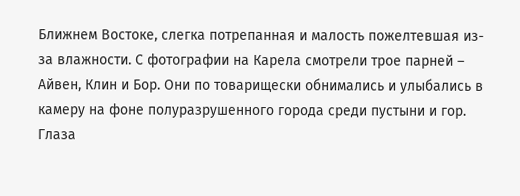Ближнем Востоке, слегка потрепанная и малость пожелтевшая из-за влажности. С фотографии на Карела смотрели трое парней – Айвен, Клин и Бор. Они по товарищески обнимались и улыбались в камеру на фоне полуразрушенного города среди пустыни и гор. Глаза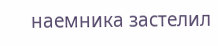наемника застелил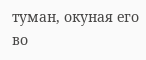туман, окуная его во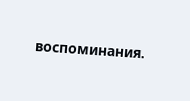воспоминания.